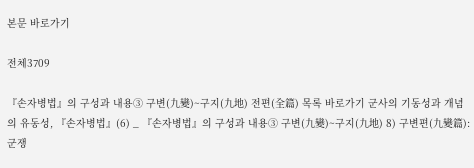본문 바로가기

전체3709

『손자병법』의 구성과 내용③ 구변(九變)~구지(九地) 전편(全篇) 목록 바로가기 군사의 기동성과 개념의 유동성, 『손자병법』(6) _ 『손자병법』의 구성과 내용③ 구변(九變)~구지(九地) 8) 구변편(九變篇): 군쟁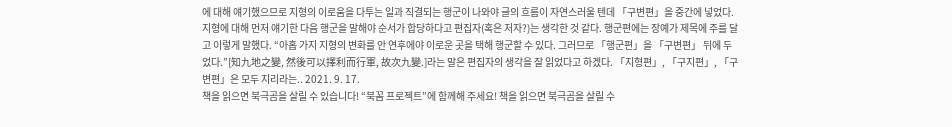에 대해 얘기했으므로 지형의 이로움을 다투는 일과 직결되는 행군이 나와야 글의 흐름이 자연스러울 텐데 「구변편」을 중간에 넣었다. 지형에 대해 먼저 얘기한 다음 행군을 말해야 순서가 합당하다고 편집자(혹은 저자?)는 생각한 것 같다. 행군편에는 장예가 제목에 주를 달고 이렇게 말했다. “아홉 가지 지형의 변화를 안 연후에야 이로운 곳을 택해 행군할 수 있다. 그러므로 「행군편」을 「구변편」 뒤에 두었다.”[知九地之變, 然後可以擇利而行軍, 故次九變.]라는 말은 편집자의 생각을 잘 읽었다고 하겠다. 「지형편」, 「구지편」, 「구변편」은 모두 지리라는.. 2021. 9. 17.
책을 읽으면 북극곰을 살릴 수 있습니다! “북꼼 프로젝트”에 함께해 주세요! 책을 읽으면 북극곰을 살릴 수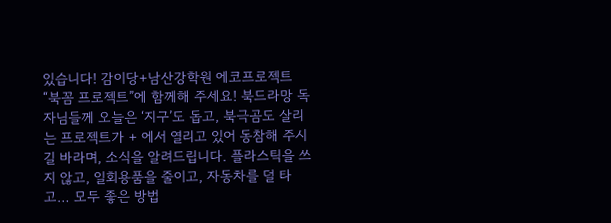있습니다! 감이당+남산강학원 에코프로젝트 “북꼼 프로젝트”에 함께해 주세요! 북드라망 독자님들께 오늘은 ‘지구’도 돕고, 북극곰도 살리는 프로젝트가 + 에서 열리고 있어 동참해 주시길 바라며, 소식을 알려드립니다. 플라스틱을 쓰지 않고, 일회용품을 줄이고, 자동차를 덜 타고… 모두 좋은 방법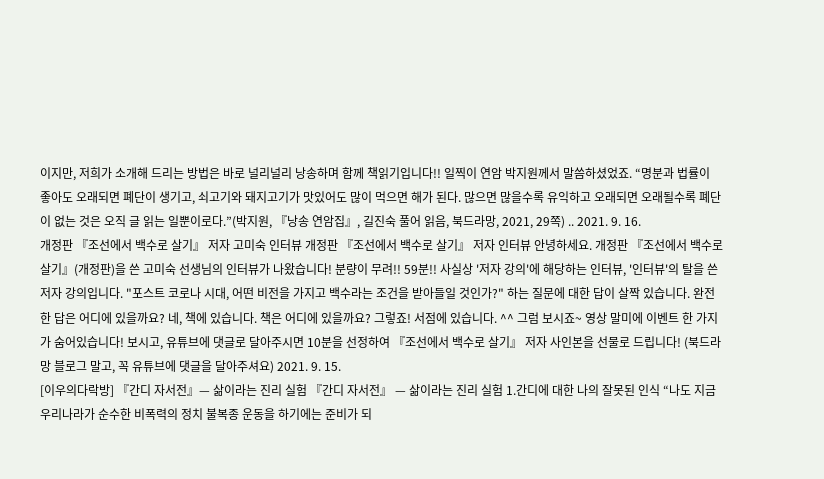이지만, 저희가 소개해 드리는 방법은 바로 널리널리 낭송하며 함께 책읽기입니다!! 일찍이 연암 박지원께서 말씀하셨었죠. “명분과 법률이 좋아도 오래되면 폐단이 생기고, 쇠고기와 돼지고기가 맛있어도 많이 먹으면 해가 된다. 많으면 많을수록 유익하고 오래되면 오래될수록 폐단이 없는 것은 오직 글 읽는 일뿐이로다.”(박지원, 『낭송 연암집』, 길진숙 풀어 읽음, 북드라망, 2021, 29쪽) .. 2021. 9. 16.
개정판 『조선에서 백수로 살기』 저자 고미숙 인터뷰 개정판 『조선에서 백수로 살기』 저자 인터뷰 안녕하세요. 개정판 『조선에서 백수로 살기』(개정판)을 쓴 고미숙 선생님의 인터뷰가 나왔습니다! 분량이 무려!! 59분!! 사실상 '저자 강의'에 해당하는 인터뷰, '인터뷰'의 탈을 쓴 저자 강의입니다. "포스트 코로나 시대, 어떤 비전을 가지고 백수라는 조건을 받아들일 것인가?" 하는 질문에 대한 답이 살짝 있습니다. 완전한 답은 어디에 있을까요? 네, 책에 있습니다. 책은 어디에 있을까요? 그렇죠! 서점에 있습니다. ^^ 그럼 보시죠~ 영상 말미에 이벤트 한 가지가 숨어있습니다! 보시고, 유튜브에 댓글로 달아주시면 10분을 선정하여 『조선에서 백수로 살기』 저자 사인본을 선물로 드립니다! (북드라망 블로그 말고, 꼭 유튜브에 댓글을 달아주셔요) 2021. 9. 15.
[이우의다락방] 『간디 자서전』— 삶이라는 진리 실험 『간디 자서전』 — 삶이라는 진리 실험 1.간디에 대한 나의 잘못된 인식 “나도 지금 우리나라가 순수한 비폭력의 정치 불복종 운동을 하기에는 준비가 되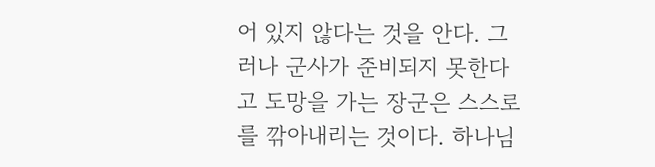어 있지 않다는 것을 안다. 그러나 군사가 준비되지 못한다고 도망을 가는 장군은 스스로를 깎아내리는 것이다. 하나님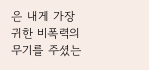은 내게 가장 귀한 비폭력의 무기를 주셨는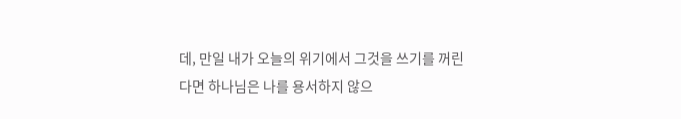데, 만일 내가 오늘의 위기에서 그것을 쓰기를 꺼린다면 하나님은 나를 용서하지 않으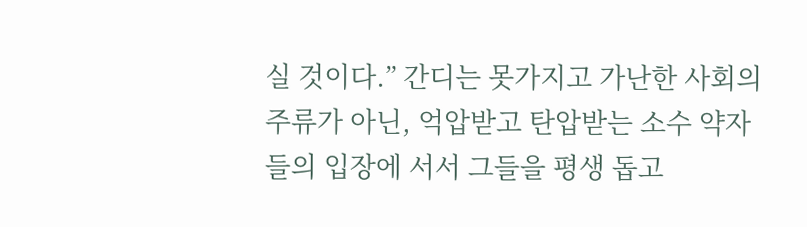실 것이다.” 간디는 못가지고 가난한 사회의 주류가 아닌, 억압받고 탄압받는 소수 약자들의 입장에 서서 그들을 평생 돕고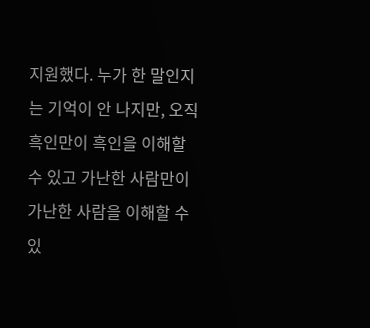지원했다. 누가 한 말인지는 기억이 안 나지만, 오직 흑인만이 흑인을 이해할 수 있고 가난한 사람만이 가난한 사람을 이해할 수 있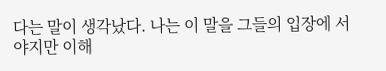다는 말이 생각났다. 나는 이 말을 그들의 입장에 서야지만 이해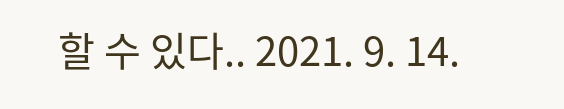할 수 있다.. 2021. 9. 14.